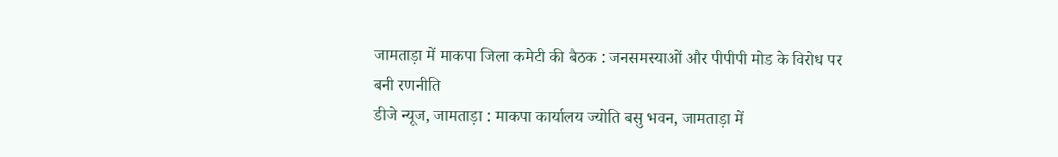जामताड़ा में माकपा जिला कमेटी की बैठक : जनसमस्याओं और पीपीपी मोड के विरोध पर बनी रणनीति
डीजे न्यूज, जामताड़ा : माकपा कार्यालय ज्योति बसु भवन, जामताड़ा में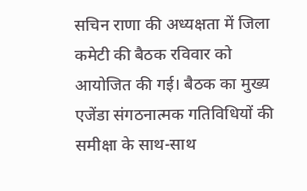सचिन राणा की अध्यक्षता में जिला कमेटी की बैठक रविवार को आयोजित की गई। बैठक का मुख्य एजेंडा संगठनात्मक गतिविधियों की समीक्षा के साथ-साथ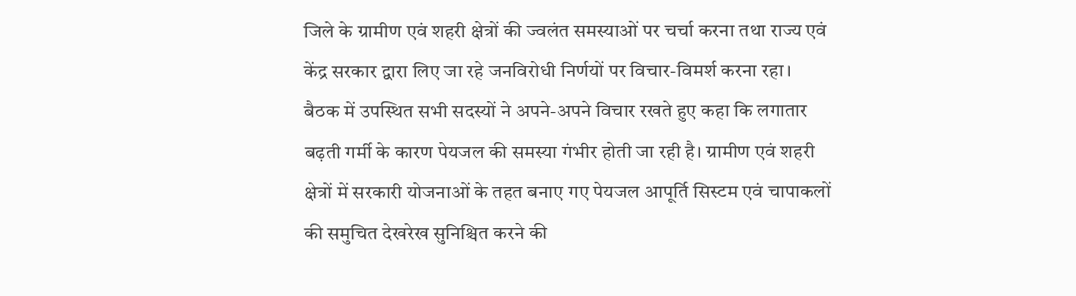जिले के ग्रामीण एवं शहरी क्षेत्रों की ज्वलंत समस्याओं पर चर्चा करना तथा राज्य एवं केंद्र सरकार द्वारा लिए जा रहे जनविरोधी निर्णयों पर विचार-विमर्श करना रहा।
बैठक में उपस्थित सभी सदस्यों ने अपने-अपने विचार रखते हुए कहा कि लगातार बढ़ती गर्मी के कारण पेयजल की समस्या गंभीर होती जा रही है। ग्रामीण एवं शहरी क्षेत्रों में सरकारी योजनाओं के तहत बनाए गए पेयजल आपूर्ति सिस्टम एवं चापाकलों की समुचित देखरेख सुनिश्चित करने की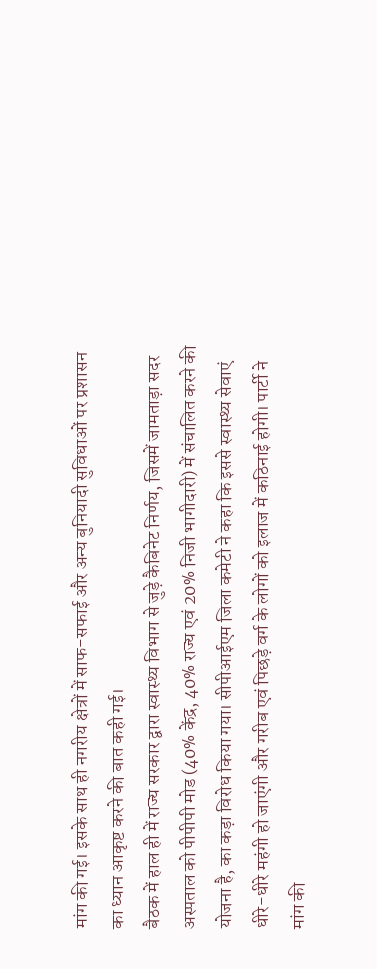मांग की गई। इसके साथ ही नगरीय क्षेत्रों में साफ-सफाई और अन्य बुनियादी सुविधाओं पर प्रशासन का ध्यान आकृष्ट करने की बात कही गई।
बैठक में हाल ही में राज्य सरकार द्वारा स्वास्थ्य विभाग से जुड़े कैबिनेट निर्णय, जिसमें जामताड़ा सदर अस्पताल को पीपीपी मोड (40% केंद्र, 40% राज्य एवं 20% निजी भागीदारी) में संचालित करने की योजना है, का कड़ा विरोध किया गया। सीपीआईएम जिला कमेटी ने कहा कि इससे स्वास्थ्य सेवाएं धीरे-धीरे महंगी हो जाएंगी और गरीब एवं पिछड़े वर्ग के लोगों को इलाज में कठिनाई होगी। पार्टी ने मांग की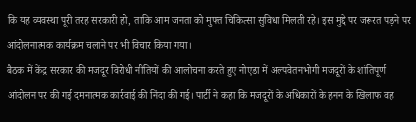कि यह व्यवस्था पूरी तरह सरकारी हो, ताकि आम जनता को मुफ्त चिकित्सा सुविधा मिलती रहे। इस मुद्दे पर जरूरत पड़ने पर आंदोलनात्मक कार्यक्रम चलाने पर भी विचार किया गया।
बैठक में केंद्र सरकार की मजदूर विरोधी नीतियों की आलोचना करते हुए नोएडा में अल्पवेतनभोगी मजदूरों के शांतिपूर्ण आंदोलन पर की गई दमनात्मक कार्रवाई की निंदा की गई। पार्टी ने कहा कि मजदूरों के अधिकारों के हनन के खिलाफ वह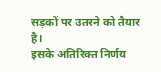सड़कों पर उतरने को तैयार है।
इसके अतिरिक्त निर्णय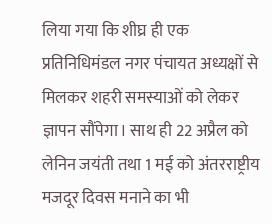लिया गया कि शीघ्र ही एक प्रतिनिधिमंडल नगर पंचायत अध्यक्षों से मिलकर शहरी समस्याओं को लेकर ज्ञापन सौंपेगा। साथ ही 22 अप्रैल को लेनिन जयंती तथा 1 मई को अंतरराष्ट्रीय मजदूर दिवस मनाने का भी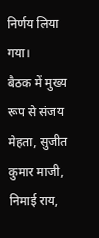निर्णय लिया गया।
बैठक में मुख्य रूप से संजय मेहता, सुजीत कुमार माजी, निमाई राय,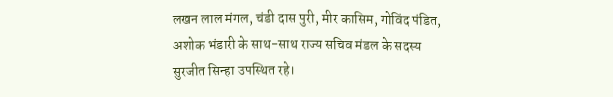लखन लाल मंगल, चंडी दास पुरी, मीर कासिम, गोविंद पंडित, अशोक भंडारी के साथ-साथ राज्य सचिव मंडल के सदस्य सुरजीत सिन्हा उपस्थित रहे।